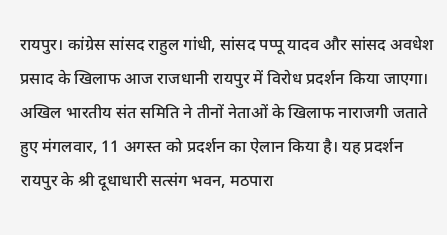रायपुर। कांग्रेस सांसद राहुल गांधी, सांसद पप्पू यादव और सांसद अवधेश प्रसाद के खिलाफ आज राजधानी रायपुर में विरोध प्रदर्शन किया जाएगा। अखिल भारतीय संत समिति ने तीनों नेताओं के खिलाफ नाराजगी जताते हुए मंगलवार, 11 अगस्त को प्रदर्शन का ऐलान किया है। यह प्रदर्शन रायपुर के श्री दूधाधारी सत्संग भवन, मठपारा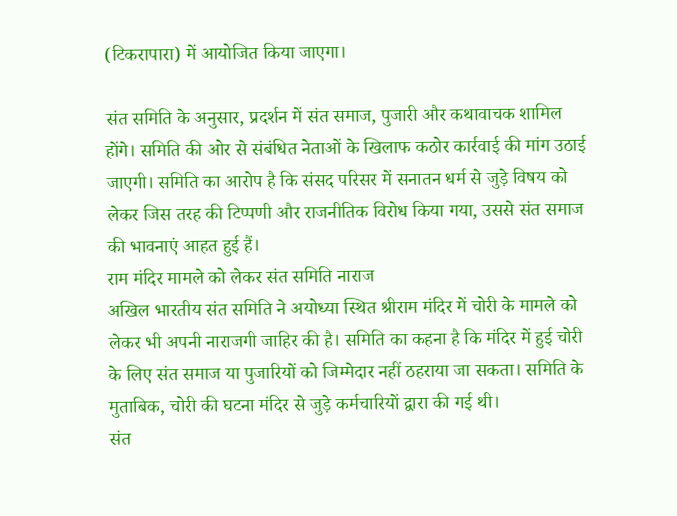(टिकरापारा) में आयोजित किया जाएगा।

संत समिति के अनुसार, प्रदर्शन में संत समाज, पुजारी और कथावाचक शामिल होंगे। समिति की ओर से संबंधित नेताओं के खिलाफ कठोर कार्रवाई की मांग उठाई जाएगी। समिति का आरोप है कि संसद परिसर में सनातन धर्म से जुड़े विषय को लेकर जिस तरह की टिप्पणी और राजनीतिक विरोध किया गया, उससे संत समाज की भावनाएं आहत हुई हैं।
राम मंदिर मामले को लेकर संत समिति नाराज
अखिल भारतीय संत समिति ने अयोध्या स्थित श्रीराम मंदिर में चोरी के मामले को लेकर भी अपनी नाराजगी जाहिर की है। समिति का कहना है कि मंदिर में हुई चोरी के लिए संत समाज या पुजारियों को जिम्मेदार नहीं ठहराया जा सकता। समिति के मुताबिक, चोरी की घटना मंदिर से जुड़े कर्मचारियों द्वारा की गई थी।
संत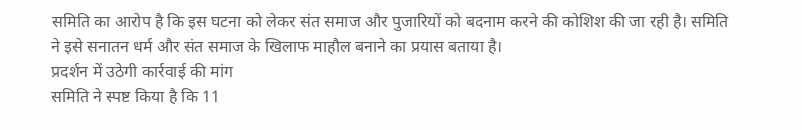समिति का आरोप है कि इस घटना को लेकर संत समाज और पुजारियों को बदनाम करने की कोशिश की जा रही है। समिति ने इसे सनातन धर्म और संत समाज के खिलाफ माहौल बनाने का प्रयास बताया है।
प्रदर्शन में उठेगी कार्रवाई की मांग
समिति ने स्पष्ट किया है कि 11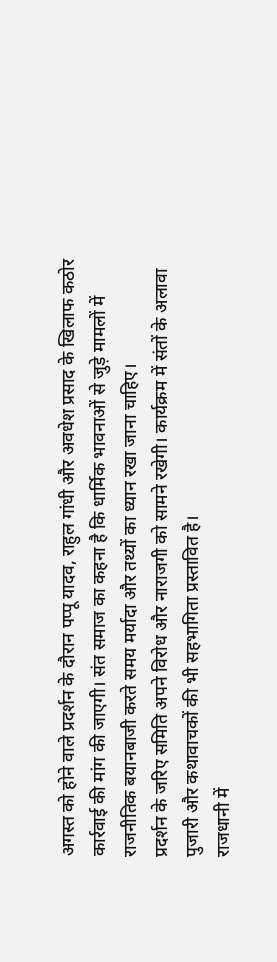अगस्त को होने वाले प्रदर्शन के दौरान पप्पू यादव, राहुल गांधी और अवधेश प्रसाद के खिलाफ कठोर कार्रवाई की मांग की जाएगी। संत समाज का कहना है कि धार्मिक भावनाओं से जुड़े मामलों में राजनीतिक बयानबाजी करते समय मर्यादा और तथ्यों का ध्यान रखा जाना चाहिए।
प्रदर्शन के जरिए समिति अपने विरोध और नाराजगी को सामने रखेगी। कार्यक्रम में संतों के अलावा पुजारी और कथावाचकों की भी सहभागिता प्रस्तावित है।
राजधानी में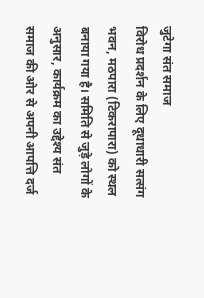जुटेगा संत समाज
विरोध प्रदर्शन के लिए दूधाधारी सत्संग भवन, मठपारा (टिकरापारा) को स्थल बनाया गया है। समिति से जुड़े लोगों के अनुसार, कार्यक्रम का उद्देश्य संत समाज की ओर से अपनी आपत्ति दर्ज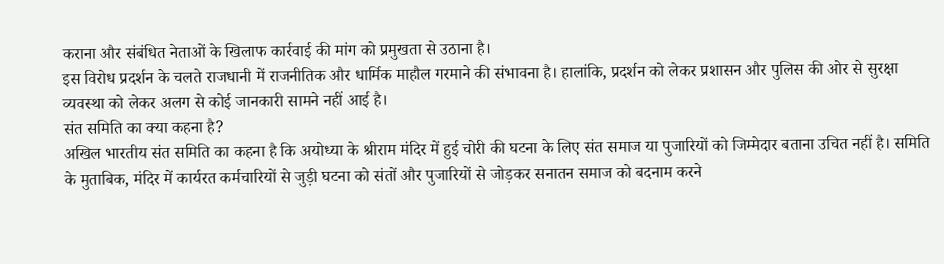कराना और संबंधित नेताओं के खिलाफ कार्रवाई की मांग को प्रमुखता से उठाना है।
इस विरोध प्रदर्शन के चलते राजधानी में राजनीतिक और धार्मिक माहौल गरमाने की संभावना है। हालांकि, प्रदर्शन को लेकर प्रशासन और पुलिस की ओर से सुरक्षा व्यवस्था को लेकर अलग से कोई जानकारी सामने नहीं आई है।
संत समिति का क्या कहना है?
अखिल भारतीय संत समिति का कहना है कि अयोध्या के श्रीराम मंदिर में हुई चोरी की घटना के लिए संत समाज या पुजारियों को जिम्मेदार बताना उचित नहीं है। समिति के मुताबिक, मंदिर में कार्यरत कर्मचारियों से जुड़ी घटना को संतों और पुजारियों से जोड़कर सनातन समाज को बदनाम करने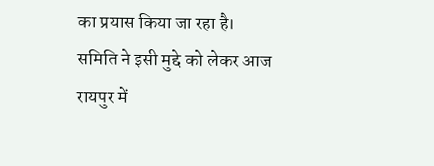का प्रयास किया जा रहा है।
समिति ने इसी मुद्दे को लेकर आज रायपुर में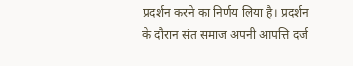प्रदर्शन करने का निर्णय लिया है। प्रदर्शन के दौरान संत समाज अपनी आपत्ति दर्ज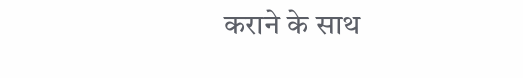कराने के साथ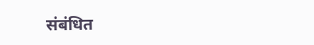संबंधित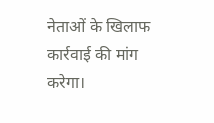नेताओं के खिलाफ कार्रवाई की मांग करेगा।